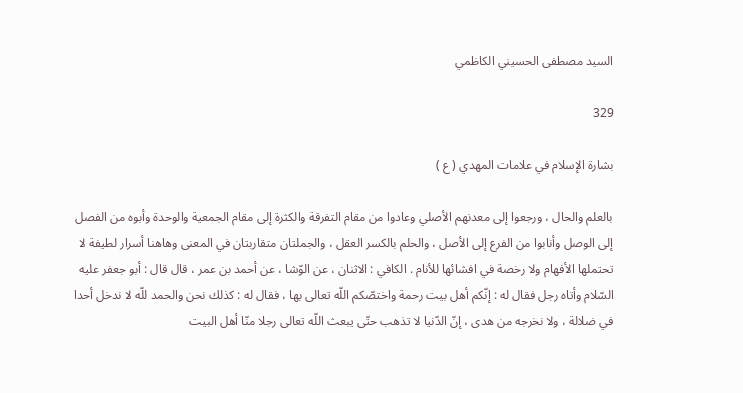السيد مصطفى الحسيني الكاظمي

329

بشارة الإسلام في علامات المهدي ( ع )

بالعلم والحال ، ورجعوا إلى معدنهم الأصلي وعادوا من مقام التفرقة والكثرة إلى مقام الجمعية والوحدة وأبوه من الفصل إلى الوصل وأنابوا من الفرع إلى الأصل ، والحلم بالكسر العقل ، والجملتان متقاربتان في المعنى وهاهنا أسرار لطيفة لا تحتملها الأفهام ولا رخصة في افشائها للأنام . الكافي : الاثنان ، عن الوّشا ، عن أحمد بن عمر ، قال قال : أبو جعفر عليه السّلام وأتاه رجل فقال له : إنّكم أهل بيت رحمة واختصّكم اللّه تعالى بها ، فقال له : كذلك نحن والحمد للّه لا ندخل أحدا في ضلالة ، ولا نخرجه من هدى ، إنّ الدّنيا لا تذهب حتّى يبعث اللّه تعالى رجلا منّا أهل البيت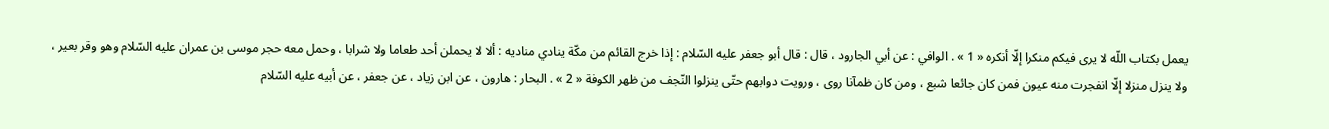يعمل بكتاب اللّه لا يرى فيكم منكرا إلّا أنكره « 1 » . الوافي : عن أبي الجارود ، قال : قال أبو جعفر عليه السّلام : إذا خرج القائم من مكّة ينادي مناديه : ألا لا يحملن أحد طعاما ولا شرابا ، وحمل معه حجر موسى بن عمران عليه السّلام وهو وقر بعير ، ولا ينزل منزلا إلّا انفجرت منه عيون فمن كان جائعا شبع ، ومن كان ظمآنا روى ، ورويت دوابهم حتّى ينزلوا النّجف من ظهر الكوفة « 2 » . البحار : هارون ، عن ابن زياد ، عن جعفر ، عن أبيه عليه السّلام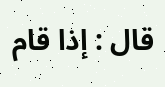قال : إذا قام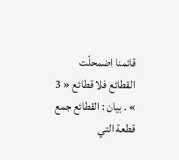قائمنا اضمحلّت القطائع فلا قطائع « 3 » . بيان : القطائع جمع قطعة التي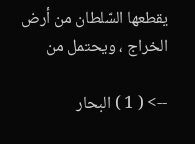يقطعها السّلطان من أرض الخراج ، ويحتمل من

--> ( 1 ) البحار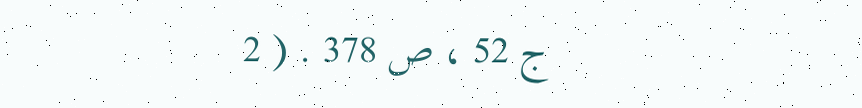ج 52 ، ص 378 . ( 2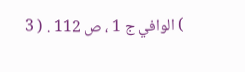) الوافي ج 1 ، ص 112 . ( 3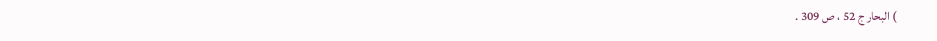) البحار ج 52 ، ص 309 .